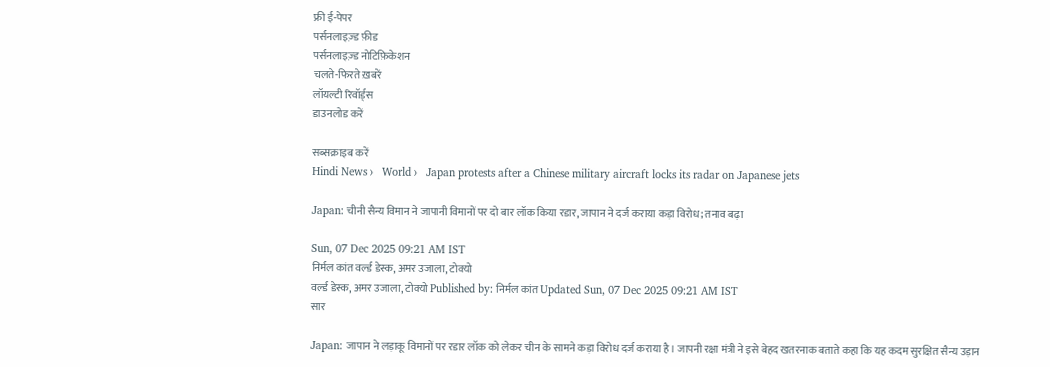फ्री ई-पेपर
पर्सनलाइज़्ड फ़ीड
पर्सनलाइज़्ड नोटिफ़िकेशन
चलते-फिरते ख़बरें
लॉयल्टी रिवॉर्ड्स
डाउनलोड करें

सब्सक्राइब करें
Hindi News ›   World ›   Japan protests after a Chinese military aircraft locks its radar on Japanese jets

Japan: चीनी सैन्य विमान ने जापानी विमानों पर दो बार लॉक किया रडार, जापान ने दर्ज कराया कड़ा विरोध; तनाव बढ़ा

Sun, 07 Dec 2025 09:21 AM IST
निर्मल कांत वर्ल्ड डेस्क, अमर उजाला, टोक्यो
वर्ल्ड डेस्क, अमर उजाला, टोक्यो Published by: निर्मल कांत Updated Sun, 07 Dec 2025 09:21 AM IST
सार

Japan: जापान ने लड़ाकू विमानों पर रडार लॉक को लेकर चीन के सामने कड़ा विरोध दर्ज कराया है। जापनी रक्षा मंत्री ने इसे बेहद खतरनाक बताते कहा कि यह कदम सुरक्षित सैन्य उड़ान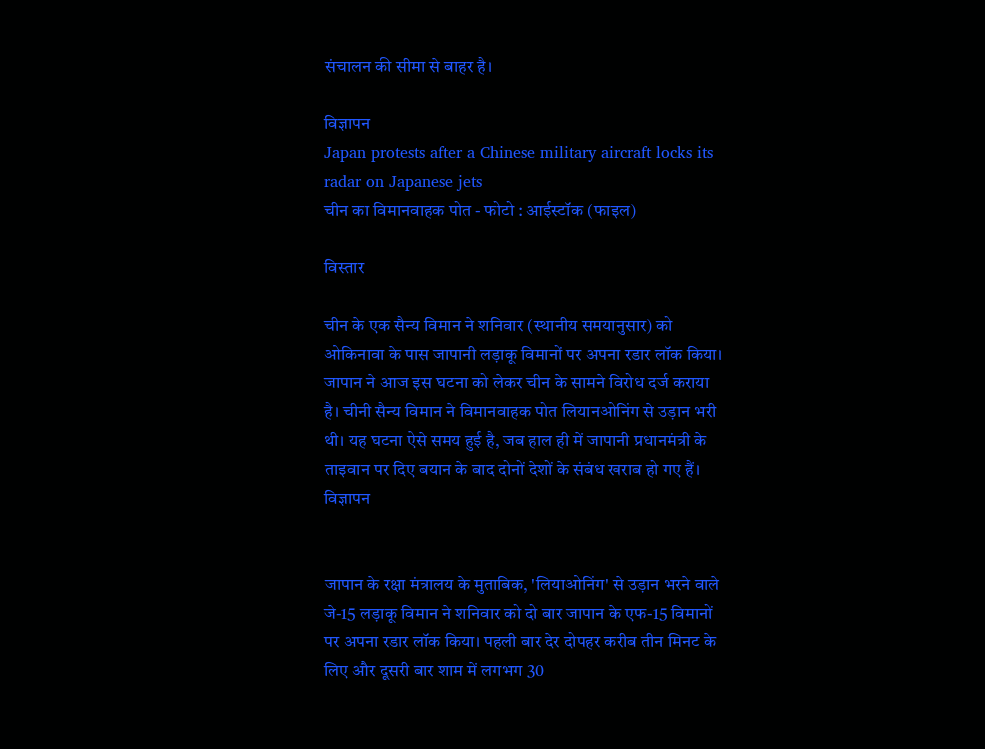संचालन की सीमा से बाहर है।

विज्ञापन
Japan protests after a Chinese military aircraft locks its radar on Japanese jets
चीन का विमानवाहक पोत - फोटो : आईस्टॉक (फाइल)

विस्तार

चीन के एक सैन्य विमान ने शनिवार (स्थानीय समयानुसार) को ओकिनावा के पास जापानी लड़ाकू विमानों पर अपना रडार लॉक किया। जापान ने आज इस घटना को लेकर चीन के सामने विरोध दर्ज कराया है। चीनी सैन्य विमान ने विमानवाहक पोत लियानओनिंग से उड़ान भरी थी। यह घटना ऐसे समय हुई है, जब हाल ही में जापानी प्रधानमंत्री के ताइवान पर दिए बयान के बाद दोनों देशों के संबंध खराब हो गए हैं।
विज्ञापन


जापान के रक्षा मंत्रालय के मुताबिक, 'लियाओनिंग' से उड़ान भरने वाले जे-15 लड़ाकू विमान ने शनिवार को दो बार जापान के एफ-15 विमानों पर अपना रडार लॉक किया। पहली बार देर दोपहर करीब तीन मिनट के लिए और दूसरी बार शाम में लगभग 30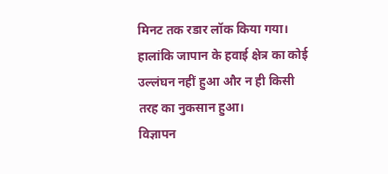मिनट तक रडार लॉक किया गया। हालांकि जापान के हवाई क्षेत्र का कोई उल्लंघन नहीं हुआ और न ही किसी तरह का नुकसान हुआ।
विज्ञापन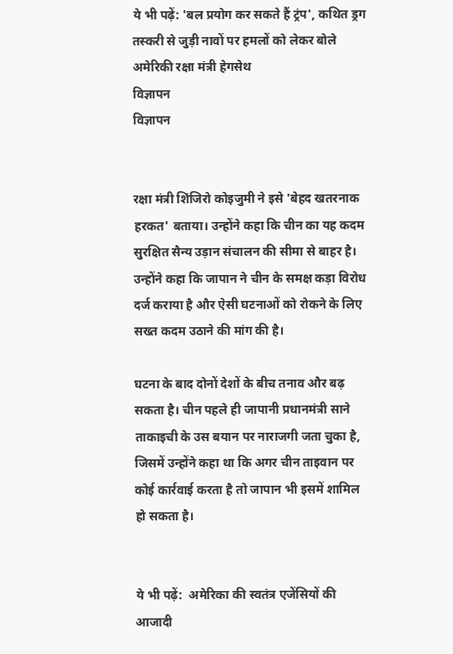ये भी पढ़ें: 'बल प्रयोग कर सकते हैं ट्रंप', कथित ड्रग तस्करी से जुड़ी नावों पर हमलों को लेकर बोले अमेरिकी रक्षा मंत्री हेगसेथ
विज्ञापन
विज्ञापन


रक्षा मंत्री शिंजिरो कोइजुमी ने इसे 'बेहद खतरनाक हरकत' बताया। उन्होंने कहा कि चीन का यह कदम सुरक्षित सैन्य उड़ान संचालन की सीमा से बाहर है। उन्होंने कहा कि जापान ने चीन के समक्ष कड़ा विरोध दर्ज कराया है और ऐसी घटनाओं को रोकने के लिए सख्त कदम उठाने की मांग की है।

घटना के बाद दोनों देशों के बीच तनाव और बढ़ सकता है। चीन पहले ही जापानी प्रधानमंत्री साने ताकाइची के उस बयान पर नाराजगी जता चुका है, जिसमें उन्होंने कहा था कि अगर चीन ताइवान पर कोई कार्रवाई करता है तो जापान भी इसमें शामिल हो सकता है।


ये भी पढ़ें:  अमेरिका की स्वतंत्र एजेंसियों की आजादी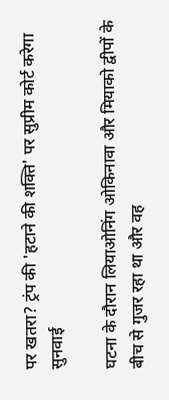पर खतरा? ट्रंप की 'हटाने की शक्ति' पर सुप्रीम कोर्ट करेगा सुनवाई

घटना के दौरान लियाओनिंग ओकिनावा और मियाको द्वीपों के बीच से गुजर रहा था और वह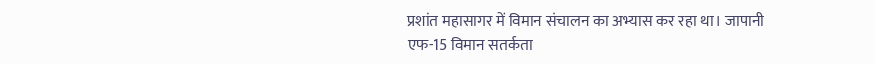प्रशांत महासागर में विमान संचालन का अभ्यास कर रहा था। जापानी एफ-15 विमान सतर्कता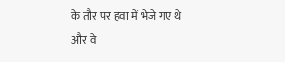के तौर पर हवा में भेजे गए थे और वे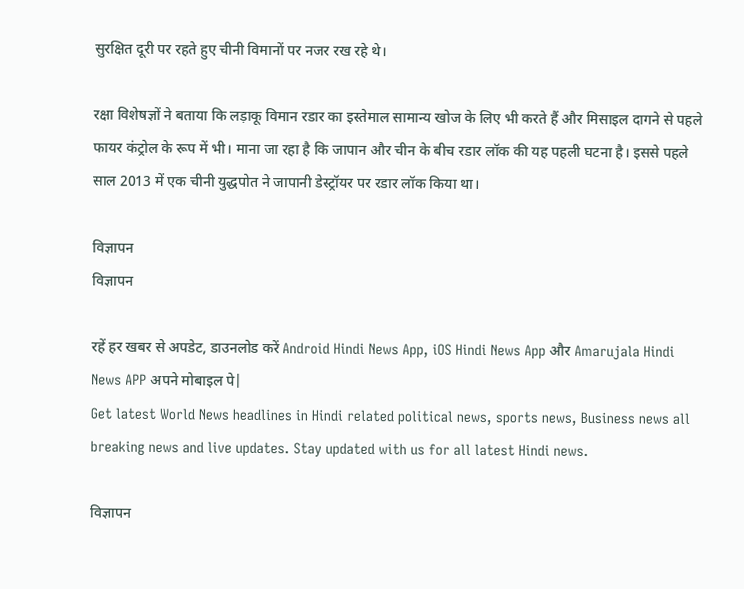सुरक्षित दूरी पर रहते हुए चीनी विमानों पर नजर रख रहे थे।

रक्षा विशेषज्ञों ने बताया कि लड़ाकू विमान रडार का इस्तेमाल सामान्य खोज के लिए भी करते हैं और मिसाइल दागने से पहले फायर कंट्रोल के रूप में भी। माना जा रहा है कि जापान और चीन के बीच रडार लॉक की यह पहली घटना है। इससे पहले साल 2013 में एक चीनी युद्धपोत ने जापानी डेस्ट्रॉयर पर रडार लॉक किया था।

विज्ञापन
विज्ञापन

रहें हर खबर से अपडेट, डाउनलोड करें Android Hindi News App, iOS Hindi News App और Amarujala Hindi News APP अपने मोबाइल पे|
Get latest World News headlines in Hindi related political news, sports news, Business news all breaking news and live updates. Stay updated with us for all latest Hindi news.

विज्ञापन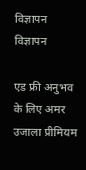विज्ञापन
विज्ञापन

एड फ्री अनुभव के लिए अमर उजाला प्रीमियम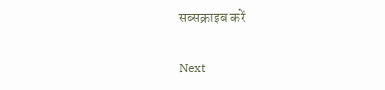सब्सक्राइब करें

Next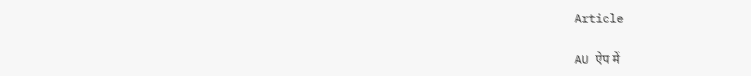Article

AU ऐप में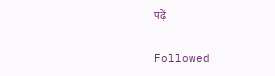पढ़ें

Followed